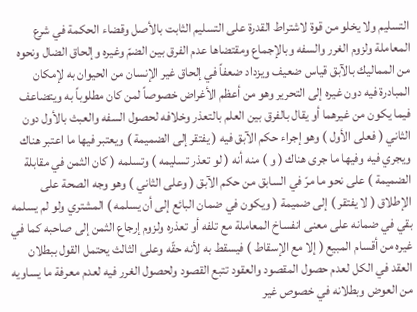التسليم ولا يخلو من قوة لاشتراط القدرة على التسليم الثابت بالأصل وقضاء الحكمة في شرع المعاملة ولزوم الغرر والسفه وبالإجماع ومقتضاها عدم الفرق بين الضمّ وغيره وإلحاق الضال ونحوه من المماليك بالآبق قياس ضعيف ويزداد ضعفاً في إلحاق غير الإنسان من الحيوان به لإمكان المبادرة فيه دون غيره إلى التحرير وهو من أعظم الأغراض خصوصاً لمن كان مطلوباً به ويتضاعف فيما يكون من غيرهما أو يقال بالفرق بين العلم بالتعذر وخلافه لحصول السفه والعبث بالأول دون الثاني ( فعلى الأول ) وهو إجراء حكم الآبق فيه ( يفتقر إلى الضميمة ) ويعتبر فيها ما اعتبر هناك ويجري فيه وفيها ما جرى هناك ( و ) منه أنه ( لو تعذر تسليمه ) وتسلمه ( كان الثمن في مقابلة الضميمة ) على نحو ما مرّ في السابق من حكم الآبق ( وعلى الثاني ) وهو وجه الصحة على الإطلاق ( لا يفتقر ) إلى ضميمة ( ويكون في ضمان البائع إلى أن يسلمه ) المشتري ولو لم يسلمه بقي في ضمانه على معنى انفساخ المعاملة مع تلفه أو تعذره ولزوم إرجاع الثمن إلى صاحبه كما في غيره من أقسام المبيع ( إلا مع الإسقاط ) فيسقط به لأنه حقّه وعلى الثالث يحتمل القول ببطلان العقد في الكل لعدم حصول المقصود والعقود تتبع القصود ولحصول الغرر فيه لعدم معرفة ما يساويه من العوض وبطلانه في خصوص غير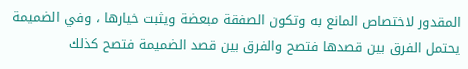المقدور لاختصاص المانع به وتكون الصفقة مبعضة ويثبت خيارها ، وفي الضميمة يحتمل الفرق بين قصدها فتصح والفرق بين قصد الضميمة فتصح كذلك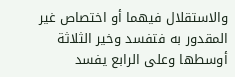والاستقلال فيهما أو اختصاص غير المقدور به فتفسد وخير الثلاثة أوسطها وعلى الرابع يفسد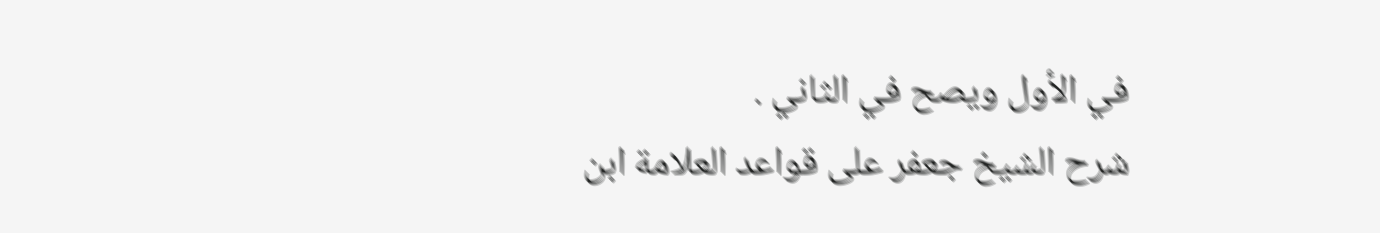في الأول ويصح في الثاني .
شرح الشيخ جعفر على قواعد العلامة ابن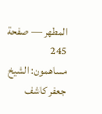المطهر — صفحة 245
مساهمون: الشيخ جعفر كاشف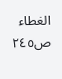الغطاء
ص٢٤٥